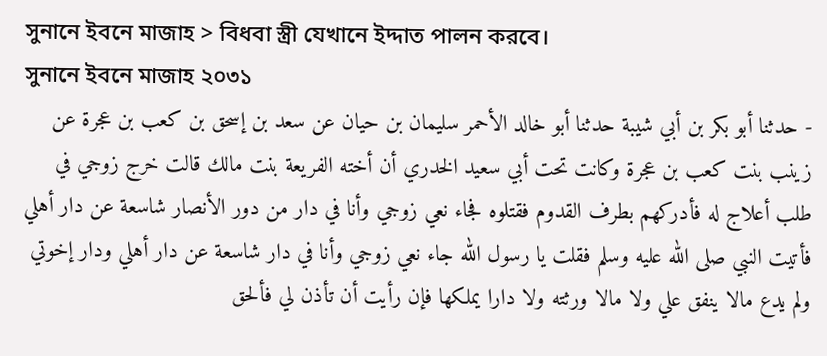সুনানে ইবনে মাজাহ > বিধবা স্ত্রী যেখানে ইদ্দাত পালন করবে।
সুনানে ইবনে মাজাহ ২০৩১
- حدثنا أبو بكر بن أبي شيبة حدثنا أبو خالد الأحمر سليمان بن حيان عن سعد بن إسحق بن كعب بن عجرة عن زينب بنت كعب بن عجرة وكانت تحت أبي سعيد الخدري أن أخته الفريعة بنت مالك قالت خرج زوجي في طلب أعلاج له فأدركهم بطرف القدوم فقتلوه فجاء نعي زوجي وأنا في دار من دور الأنصار شاسعة عن دار أهلي فأتيت النبي صلى الله عليه وسلم فقلت يا رسول الله جاء نعي زوجي وأنا في دار شاسعة عن دار أهلي ودار إخوتي ولم يدع مالا ينفق علي ولا مالا ورثته ولا دارا يملكها فإن رأيت أن تأذن لي فألحق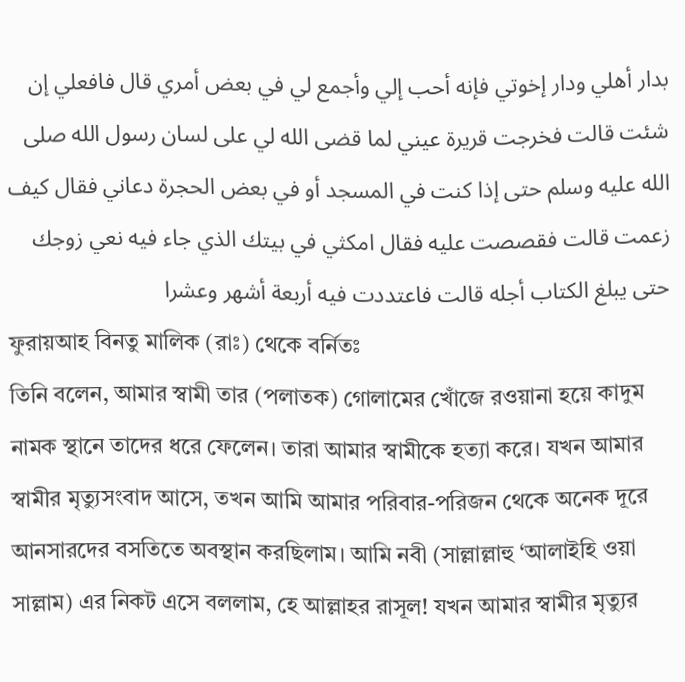بدار أهلي ودار إخوتي فإنه أحب إلي وأجمع لي في بعض أمري قال فافعلي إن شئت قالت فخرجت قريرة عيني لما قضى الله لي على لسان رسول الله صلى الله عليه وسلم حتى إذا كنت في المسجد أو في بعض الحجرة دعاني فقال كيف زعمت قالت فقصصت عليه فقال امكثي في بيتك الذي جاء فيه نعي زوجك حتى يبلغ الكتاب أجله قالت فاعتددت فيه أربعة أشهر وعشرا
ফুরায়আহ বিনতু মালিক (রাঃ) থেকে বর্নিতঃ
তিনি বলেন, আমার স্বামী তার (পলাতক) গোলামের খোঁজে রওয়ানা হয়ে কাদুম নামক স্থানে তাদের ধরে ফেলেন। তারা আমার স্বামীকে হত্যা করে। যখন আমার স্বামীর মৃত্যুসংবাদ আসে, তখন আমি আমার পরিবার-পরিজন থেকে অনেক দূরে আনসারদের বসতিতে অবস্থান করছিলাম। আমি নবী (সাল্লাল্লাহু ‘আলাইহি ওয়া সাল্লাম) এর নিকট এসে বললাম, হে আল্লাহর রাসূল! যখন আমার স্বামীর মৃত্যুর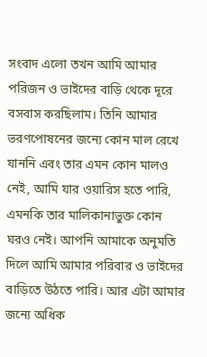সংবাদ এলো তখন আমি আমার পরিজন ও ভাইদের বাড়ি থেকে দূরে বসবাস করছিলাম। তিনি আমার ভরণপোষনের জন্যে কোন মাল রেখে যাননি এবং তার এমন কোন মালও নেই, আমি যার ওয়ারিস হতে পারি, এমনকি তার মালিকানাভুক্ত কোন ঘরও নেই। আপনি আমাকে অনুমতি দিলে আমি আমার পরিবার ও ভাইদের বাড়িতে উঠতে পারি। আর এটা আমার জন্যে অধিক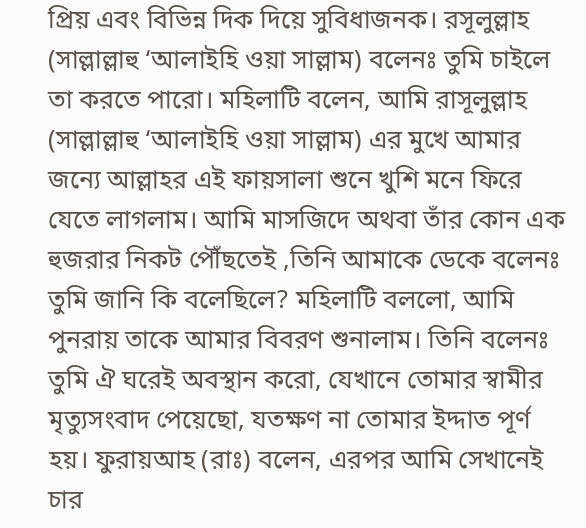প্রিয় এবং বিভিন্ন দিক দিয়ে সুবিধাজনক। রসূলুল্লাহ (সাল্লাল্লাহু ‘আলাইহি ওয়া সাল্লাম) বলেনঃ তুমি চাইলে তা করতে পারো। মহিলাটি বলেন, আমি রাসূলুল্লাহ (সাল্লাল্লাহু ‘আলাইহি ওয়া সাল্লাম) এর মুখে আমার জন্যে আল্লাহর এই ফায়সালা শুনে খুশি মনে ফিরে যেতে লাগলাম। আমি মাসজিদে অথবা তাঁর কোন এক হুজরার নিকট পৌঁছতেই ,তিনি আমাকে ডেকে বলেনঃ তুমি জানি কি বলেছিলে? মহিলাটি বললো, আমি পুনরায় তাকে আমার বিবরণ শুনালাম। তিনি বলেনঃ তুমি ঐ ঘরেই অবস্থান করো, যেখানে তোমার স্বামীর মৃত্যুসংবাদ পেয়েছো, যতক্ষণ না তোমার ইদ্দাত পূর্ণ হয়। ফুরায়আহ (রাঃ) বলেন, এরপর আমি সেখানেই চার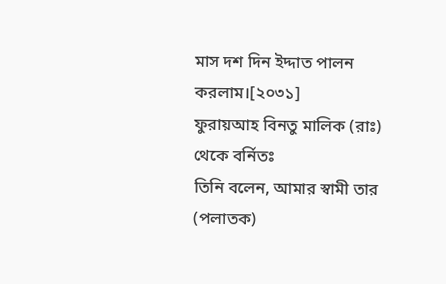মাস দশ দিন ইদ্দাত পালন করলাম।[২০৩১]
ফুরায়আহ বিনতু মালিক (রাঃ) থেকে বর্নিতঃ
তিনি বলেন, আমার স্বামী তার (পলাতক)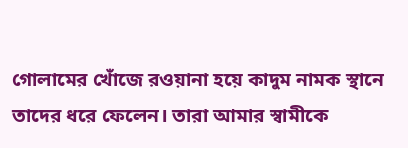গোলামের খোঁজে রওয়ানা হয়ে কাদুম নামক স্থানে তাদের ধরে ফেলেন। তারা আমার স্বামীকে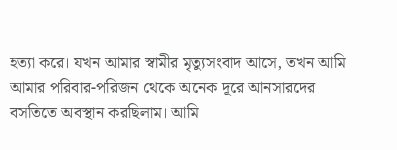হত্যা করে। যখন আমার স্বামীর মৃত্যুসংবাদ আসে, তখন আমি আমার পরিবার-পরিজন থেকে অনেক দূরে আনসারদের বসতিতে অবস্থান করছিলাম। আমি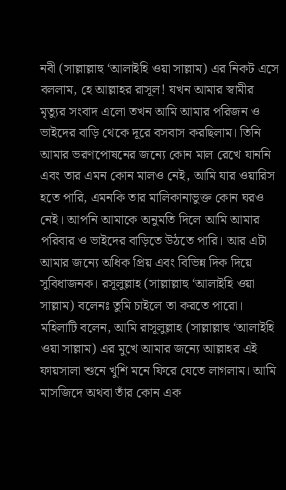নবী (সাল্লাল্লাহু ‘আলাইহি ওয়া সাল্লাম) এর নিকট এসে বললাম, হে আল্লাহর রাসূল! যখন আমার স্বামীর মৃত্যুর সংবাদ এলো তখন আমি আমার পরিজন ও ভাইদের বাড়ি থেকে দূরে বসবাস করছিলাম। তিনি আমার ভরণপোষনের জন্যে কোন মাল রেখে যাননি এবং তার এমন কোন মালও নেই, আমি যার ওয়ারিস হতে পারি, এমনকি তার মালিকানাভুক্ত কোন ঘরও নেই। আপনি আমাকে অনুমতি দিলে আমি আমার পরিবার ও ভাইদের বাড়িতে উঠতে পারি। আর এটা আমার জন্যে অধিক প্রিয় এবং বিভিন্ন দিক দিয়ে সুবিধাজনক। রসূলুল্লাহ (সাল্লাল্লাহু ‘আলাইহি ওয়া সাল্লাম) বলেনঃ তুমি চাইলে তা করতে পারো। মহিলাটি বলেন, আমি রাসূলুল্লাহ (সাল্লাল্লাহু ‘আলাইহি ওয়া সাল্লাম) এর মুখে আমার জন্যে আল্লাহর এই ফায়সালা শুনে খুশি মনে ফিরে যেতে লাগলাম। আমি মাসজিদে অথবা তাঁর কোন এক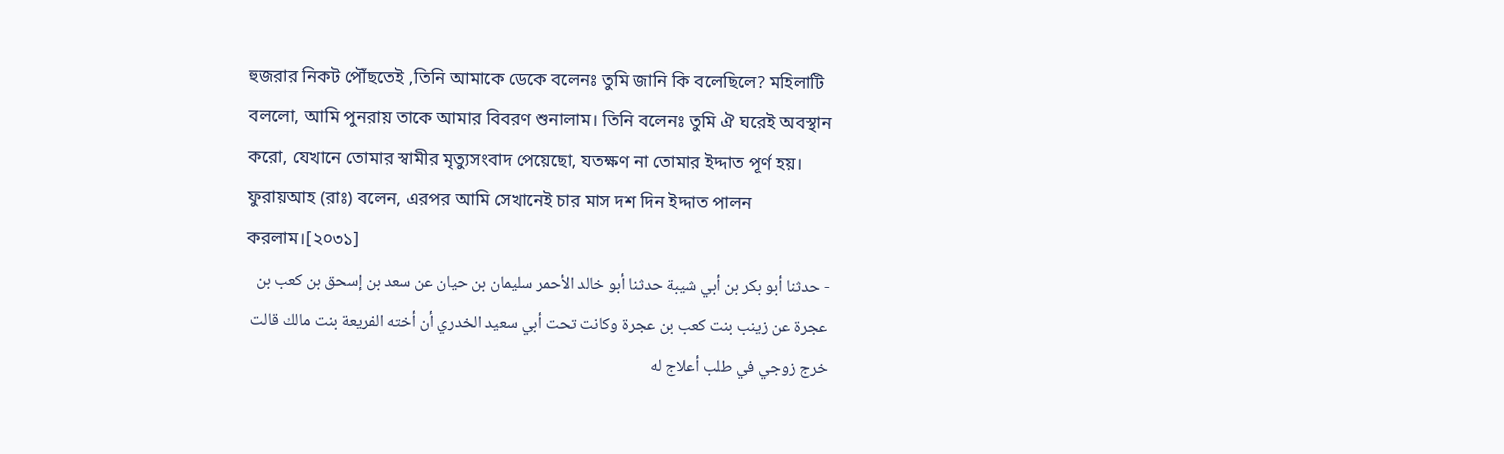হুজরার নিকট পৌঁছতেই ,তিনি আমাকে ডেকে বলেনঃ তুমি জানি কি বলেছিলে? মহিলাটি বললো, আমি পুনরায় তাকে আমার বিবরণ শুনালাম। তিনি বলেনঃ তুমি ঐ ঘরেই অবস্থান করো, যেখানে তোমার স্বামীর মৃত্যুসংবাদ পেয়েছো, যতক্ষণ না তোমার ইদ্দাত পূর্ণ হয়। ফুরায়আহ (রাঃ) বলেন, এরপর আমি সেখানেই চার মাস দশ দিন ইদ্দাত পালন করলাম।[২০৩১]
- حدثنا أبو بكر بن أبي شيبة حدثنا أبو خالد الأحمر سليمان بن حيان عن سعد بن إسحق بن كعب بن عجرة عن زينب بنت كعب بن عجرة وكانت تحت أبي سعيد الخدري أن أخته الفريعة بنت مالك قالت خرج زوجي في طلب أعلاج له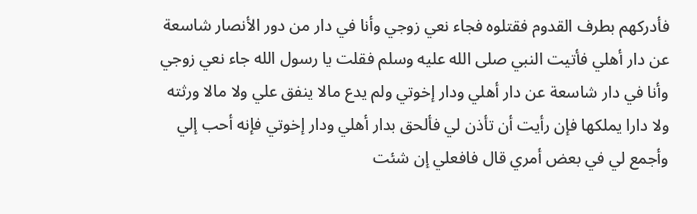فأدركهم بطرف القدوم فقتلوه فجاء نعي زوجي وأنا في دار من دور الأنصار شاسعة عن دار أهلي فأتيت النبي صلى الله عليه وسلم فقلت يا رسول الله جاء نعي زوجي وأنا في دار شاسعة عن دار أهلي ودار إخوتي ولم يدع مالا ينفق علي ولا مالا ورثته ولا دارا يملكها فإن رأيت أن تأذن لي فألحق بدار أهلي ودار إخوتي فإنه أحب إلي وأجمع لي في بعض أمري قال فافعلي إن شئت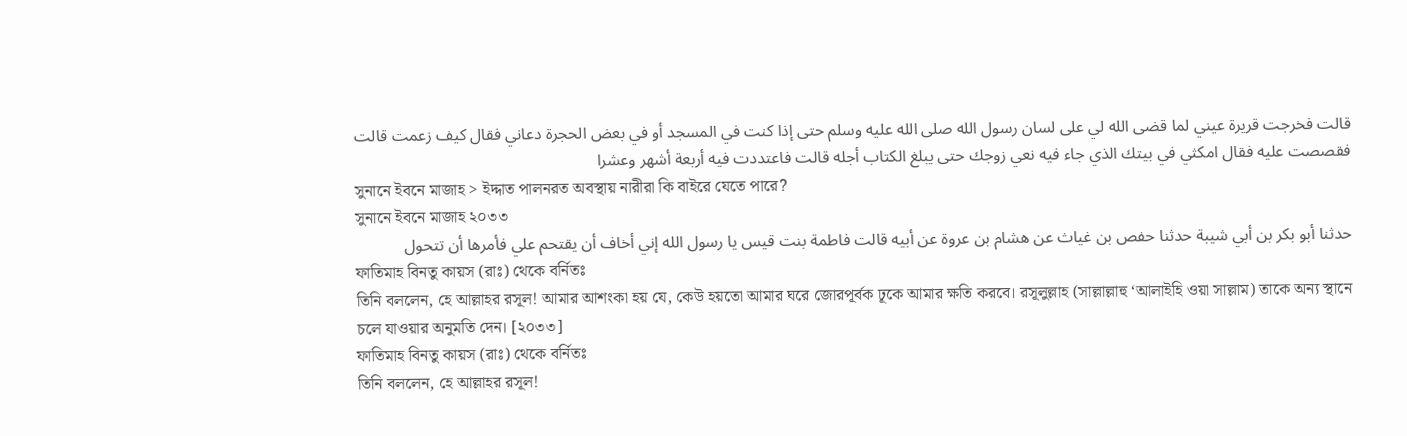قالت فخرجت قريرة عيني لما قضى الله لي على لسان رسول الله صلى الله عليه وسلم حتى إذا كنت في المسجد أو في بعض الحجرة دعاني فقال كيف زعمت قالت فقصصت عليه فقال امكثي في بيتك الذي جاء فيه نعي زوجك حتى يبلغ الكتاب أجله قالت فاعتددت فيه أربعة أشهر وعشرا
সুনানে ইবনে মাজাহ > ইদ্দাত পালনরত অবস্থায় নারীরা কি বাইরে যেতে পারে?
সুনানে ইবনে মাজাহ ২০৩৩
حدثنا أبو بكر بن أبي شيبة حدثنا حفص بن غياث عن هشام بن عروة عن أبيه قالت فاطمة بنت قيس يا رسول الله إني أخاف أن يقتحم علي فأمرها أن تتحول
ফাতিমাহ বিনতু কায়স (রাঃ) থেকে বর্নিতঃ
তিনি বললেন, হে আল্লাহর রসূল! আমার আশংকা হয় যে, কেউ হয়তো আমার ঘরে জোরপূর্বক ঢূকে আমার ক্ষতি করবে। রসূলুল্লাহ (সাল্লাল্লাহু ‘আলাইহি ওয়া সাল্লাম) তাকে অন্য স্থানে চলে যাওয়ার অনুমতি দেন। [২০৩৩]
ফাতিমাহ বিনতু কায়স (রাঃ) থেকে বর্নিতঃ
তিনি বললেন, হে আল্লাহর রসূল!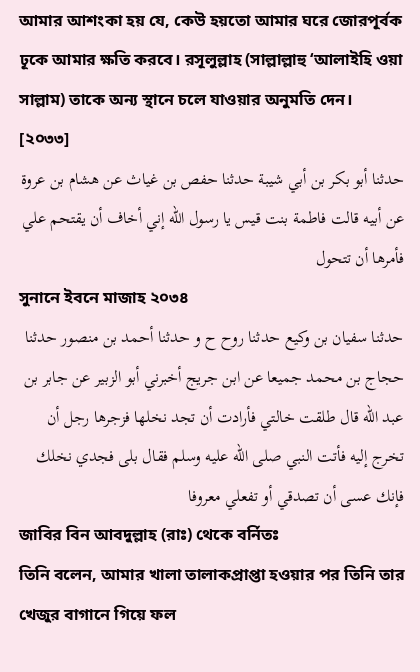আমার আশংকা হয় যে, কেউ হয়তো আমার ঘরে জোরপূর্বক ঢূকে আমার ক্ষতি করবে। রসূলুল্লাহ (সাল্লাল্লাহু ‘আলাইহি ওয়া সাল্লাম) তাকে অন্য স্থানে চলে যাওয়ার অনুমতি দেন। [২০৩৩]
حدثنا أبو بكر بن أبي شيبة حدثنا حفص بن غياث عن هشام بن عروة عن أبيه قالت فاطمة بنت قيس يا رسول الله إني أخاف أن يقتحم علي فأمرها أن تتحول
সুনানে ইবনে মাজাহ ২০৩৪
حدثنا سفيان بن وكيع حدثنا روح ح و حدثنا أحمد بن منصور حدثنا حجاج بن محمد جميعا عن ابن جريج أخبرني أبو الزبير عن جابر بن عبد الله قال طلقت خالتي فأرادت أن تجد نخلها فزجرها رجل أن تخرج إليه فأتت النبي صلى الله عليه وسلم فقال بلى فجدي نخلك فإنك عسى أن تصدقي أو تفعلي معروفا
জাবির বিন আবদুল্লাহ (রাঃ) থেকে বর্নিতঃ
তিনি বলেন, আমার খালা তালাকপ্রাপ্তা হওয়ার পর তিনি তার খেজুর বাগানে গিয়ে ফল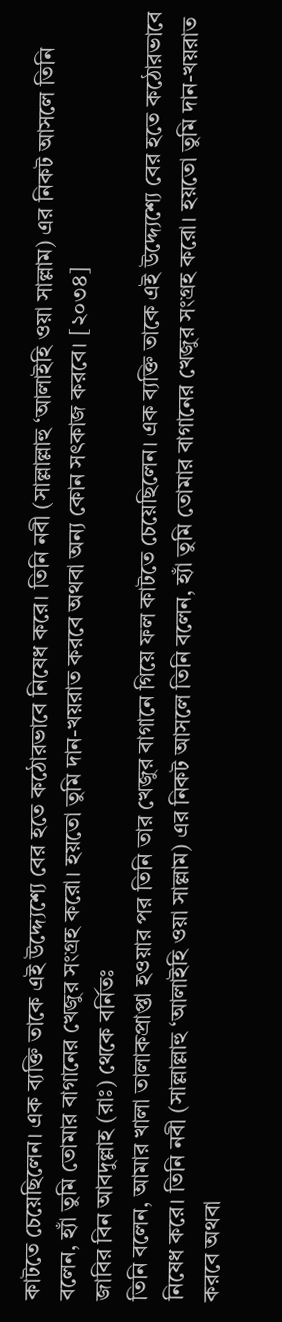কাটতে চেয়েছিলেন। এক ব্যক্তি তাকে এই উদ্দ্যেশ্যে বের হতে কঠোরভাবে নিষেধ করে। তিনি নবী (সাল্লাল্লাহু ‘আলাইহি ওয়া সাল্লাম) এর নিকট আসলে তিনি বলেন, হ্যাঁ তুমি তোমার বাগানের খেজুর সংগ্রহ করো। হয়তো তুমি দান-খয়রাত করবে অথবা অন্য কোন সৎকাজ করবে। [২০৩৪]
জাবির বিন আবদুল্লাহ (রাঃ) থেকে বর্নিতঃ
তিনি বলেন, আমার খালা তালাকপ্রাপ্তা হওয়ার পর তিনি তার খেজুর বাগানে গিয়ে ফল কাটতে চেয়েছিলেন। এক ব্যক্তি তাকে এই উদ্দ্যেশ্যে বের হতে কঠোরভাবে নিষেধ করে। তিনি নবী (সাল্লাল্লাহু ‘আলাইহি ওয়া সাল্লাম) এর নিকট আসলে তিনি বলেন, হ্যাঁ তুমি তোমার বাগানের খেজুর সংগ্রহ করো। হয়তো তুমি দান-খয়রাত করবে অথবা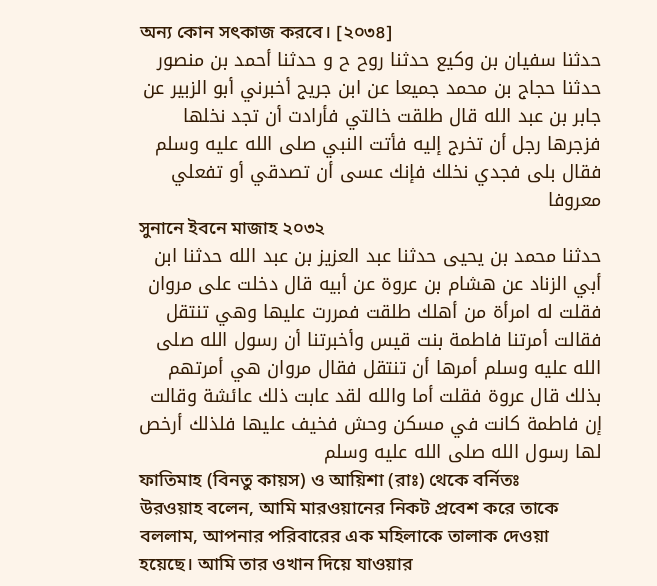অন্য কোন সৎকাজ করবে। [২০৩৪]
حدثنا سفيان بن وكيع حدثنا روح ح و حدثنا أحمد بن منصور حدثنا حجاج بن محمد جميعا عن ابن جريج أخبرني أبو الزبير عن جابر بن عبد الله قال طلقت خالتي فأرادت أن تجد نخلها فزجرها رجل أن تخرج إليه فأتت النبي صلى الله عليه وسلم فقال بلى فجدي نخلك فإنك عسى أن تصدقي أو تفعلي معروفا
সুনানে ইবনে মাজাহ ২০৩২
حدثنا محمد بن يحيى حدثنا عبد العزيز بن عبد الله حدثنا ابن أبي الزناد عن هشام بن عروة عن أبيه قال دخلت على مروان فقلت له امرأة من أهلك طلقت فمررت عليها وهي تنتقل فقالت أمرتنا فاطمة بنت قيس وأخبرتنا أن رسول الله صلى الله عليه وسلم أمرها أن تنتقل فقال مروان هي أمرتهم بذلك قال عروة فقلت أما والله لقد عابت ذلك عائشة وقالت إن فاطمة كانت في مسكن وحش فخيف عليها فلذلك أرخص لها رسول الله صلى الله عليه وسلم
ফাতিমাহ (বিনতু কায়স) ও আয়িশা (রাঃ) থেকে বর্নিতঃ
উরওয়াহ বলেন, আমি মারওয়ানের নিকট প্রবেশ করে তাকে বললাম, আপনার পরিবারের এক মহিলাকে তালাক দেওয়া হয়েছে। আমি তার ওখান দিয়ে যাওয়ার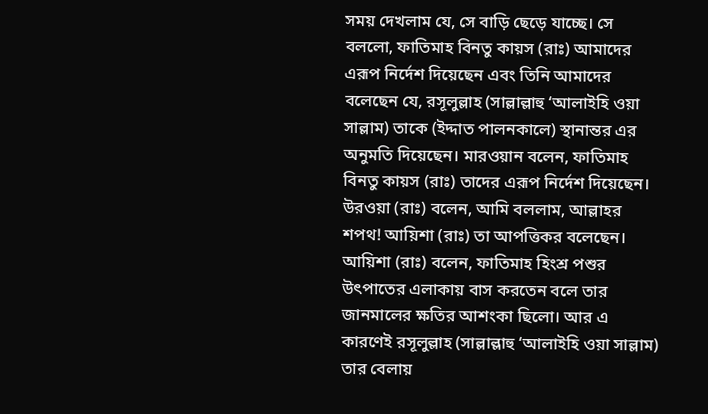সময় দেখলাম যে, সে বাড়ি ছেড়ে যাচ্ছে। সে বললো, ফাতিমাহ বিনতু কায়স (রাঃ) আমাদের এরূপ নির্দেশ দিয়েছেন এবং তিনি আমাদের বলেছেন যে, রসূলুল্লাহ (সাল্লাল্লাহু ‘আলাইহি ওয়া সাল্লাম) তাকে (ইদ্দাত পালনকালে) স্থানান্তর এর অনুমতি দিয়েছেন। মারওয়ান বলেন, ফাতিমাহ বিনতু কায়স (রাঃ) তাদের এরূপ নির্দেশ দিয়েছেন। উরওয়া (রাঃ) বলেন, আমি বললাম, আল্লাহর শপথ! আয়িশা (রাঃ) তা আপত্তিকর বলেছেন। আয়িশা (রাঃ) বলেন, ফাতিমাহ হিংশ্র পশুর উৎপাতের এলাকায় বাস করতেন বলে তার জানমালের ক্ষতির আশংকা ছিলো। আর এ কারণেই রসূলুল্লাহ (সাল্লাল্লাহু ‘আলাইহি ওয়া সাল্লাম) তার বেলায়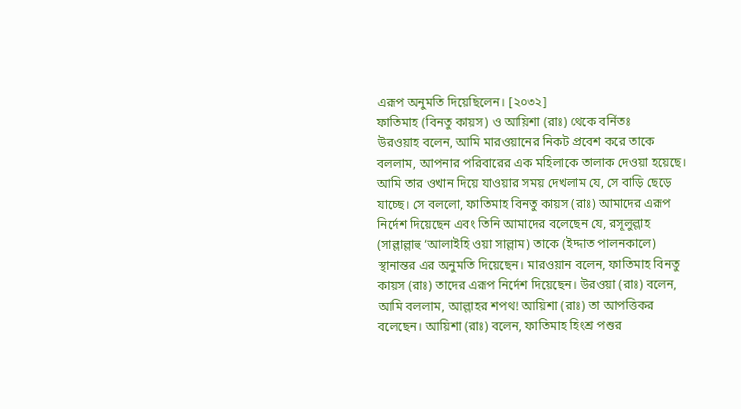এরূপ অনুমতি দিয়েছিলেন। [২০৩২]
ফাতিমাহ (বিনতু কায়স) ও আয়িশা (রাঃ) থেকে বর্নিতঃ
উরওয়াহ বলেন, আমি মারওয়ানের নিকট প্রবেশ করে তাকে বললাম, আপনার পরিবারের এক মহিলাকে তালাক দেওয়া হয়েছে। আমি তার ওখান দিয়ে যাওয়ার সময় দেখলাম যে, সে বাড়ি ছেড়ে যাচ্ছে। সে বললো, ফাতিমাহ বিনতু কায়স (রাঃ) আমাদের এরূপ নির্দেশ দিয়েছেন এবং তিনি আমাদের বলেছেন যে, রসূলুল্লাহ (সাল্লাল্লাহু ‘আলাইহি ওয়া সাল্লাম) তাকে (ইদ্দাত পালনকালে) স্থানান্তর এর অনুমতি দিয়েছেন। মারওয়ান বলেন, ফাতিমাহ বিনতু কায়স (রাঃ) তাদের এরূপ নির্দেশ দিয়েছেন। উরওয়া (রাঃ) বলেন, আমি বললাম, আল্লাহর শপথ! আয়িশা (রাঃ) তা আপত্তিকর বলেছেন। আয়িশা (রাঃ) বলেন, ফাতিমাহ হিংশ্র পশুর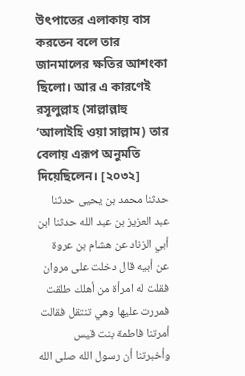উৎপাতের এলাকায় বাস করতেন বলে তার জানমালের ক্ষতির আশংকা ছিলো। আর এ কারণেই রসূলুল্লাহ (সাল্লাল্লাহু ‘আলাইহি ওয়া সাল্লাম) তার বেলায় এরূপ অনুমতি দিয়েছিলেন। [২০৩২]
حدثنا محمد بن يحيى حدثنا عبد العزيز بن عبد الله حدثنا ابن أبي الزناد عن هشام بن عروة عن أبيه قال دخلت على مروان فقلت له امرأة من أهلك طلقت فمررت عليها وهي تنتقل فقالت أمرتنا فاطمة بنت قيس وأخبرتنا أن رسول الله صلى الله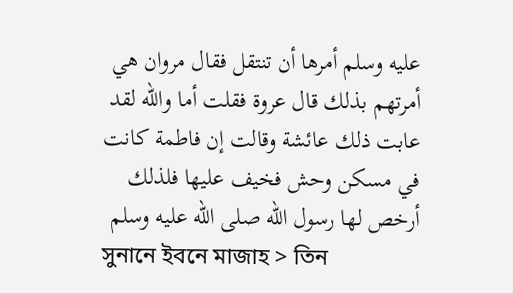عليه وسلم أمرها أن تنتقل فقال مروان هي أمرتهم بذلك قال عروة فقلت أما والله لقد عابت ذلك عائشة وقالت إن فاطمة كانت في مسكن وحش فخيف عليها فلذلك أرخص لها رسول الله صلى الله عليه وسلم
সুনানে ইবনে মাজাহ > তিন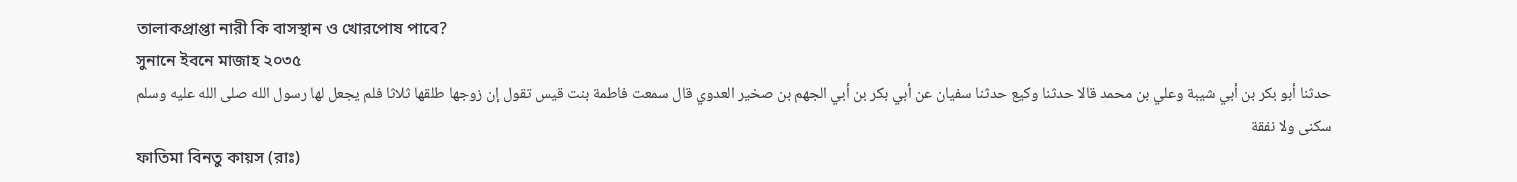তালাকপ্রাপ্তা নারী কি বাসস্থান ও খোরপোষ পাবে?
সুনানে ইবনে মাজাহ ২০৩৫
حدثنا أبو بكر بن أبي شيبة وعلي بن محمد قالا حدثنا وكيع حدثنا سفيان عن أبي بكر بن أبي الجهم بن صخير العدوي قال سمعت فاطمة بنت قيس تقول إن زوجها طلقها ثلاثا فلم يجعل لها رسول الله صلى الله عليه وسلم سكنى ولا نفقة
ফাতিমা বিনতু কায়স (রাঃ)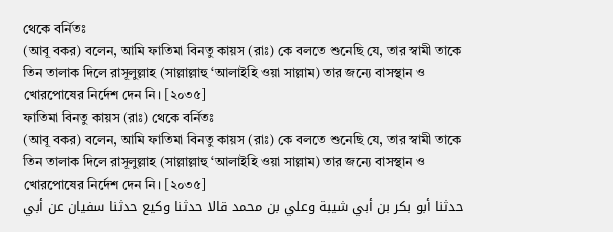থেকে বর্নিতঃ
(আবূ বকর) বলেন, আমি ফাতিমা বিনতু কায়স (রাঃ) কে বলতে শুনেছি যে, তার স্বামী তাকে তিন তালাক দিলে রাসূলুল্লাহ (সাল্লাল্লাহু ‘আলাইহি ওয়া সাল্লাম) তার জন্যে বাসস্থান ও খোরপোষের নির্দেশ দেন নি। [২০৩৫]
ফাতিমা বিনতু কায়স (রাঃ) থেকে বর্নিতঃ
(আবূ বকর) বলেন, আমি ফাতিমা বিনতু কায়স (রাঃ) কে বলতে শুনেছি যে, তার স্বামী তাকে তিন তালাক দিলে রাসূলুল্লাহ (সাল্লাল্লাহু ‘আলাইহি ওয়া সাল্লাম) তার জন্যে বাসস্থান ও খোরপোষের নির্দেশ দেন নি। [২০৩৫]
حدثنا أبو بكر بن أبي شيبة وعلي بن محمد قالا حدثنا وكيع حدثنا سفيان عن أبي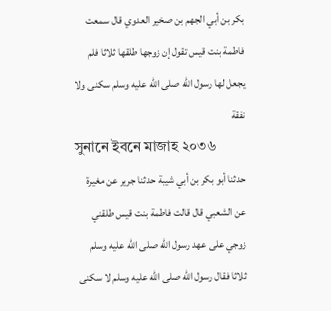بكر بن أبي الجهم بن صخير العدوي قال سمعت فاطمة بنت قيس تقول إن زوجها طلقها ثلاثا فلم يجعل لها رسول الله صلى الله عليه وسلم سكنى ولا نفقة
সুনানে ইবনে মাজাহ ২০৩৬
حدثنا أبو بكر بن أبي شيبة حدثنا جرير عن مغيرة عن الشعبي قال قالت فاطمة بنت قيس طلقني زوجي على عهد رسول الله صلى الله عليه وسلم ثلاثا فقال رسول الله صلى الله عليه وسلم لا سكنى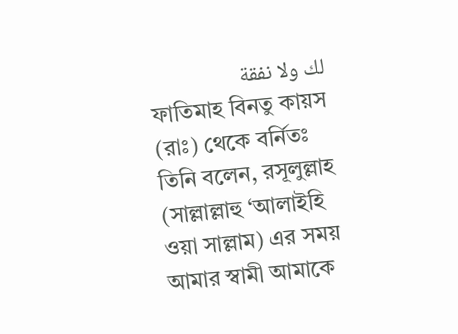لك ولا نفقة
ফাতিমাহ বিনতু কায়স (রাঃ) থেকে বর্নিতঃ
তিনি বলেন, রসূলুল্লাহ (সাল্লাল্লাহু ‘আলাইহি ওয়া সাল্লাম) এর সময় আমার স্বামী আমাকে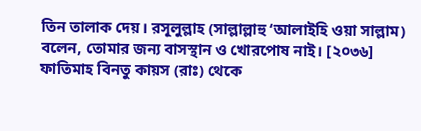তিন তালাক দেয়। রসূলুল্লাহ (সাল্লাল্লাহু ‘আলাইহি ওয়া সাল্লাম) বলেন, তোমার জন্য বাসস্থান ও খোরপোষ নাই। [২০৩৬]
ফাতিমাহ বিনতু কায়স (রাঃ) থেকে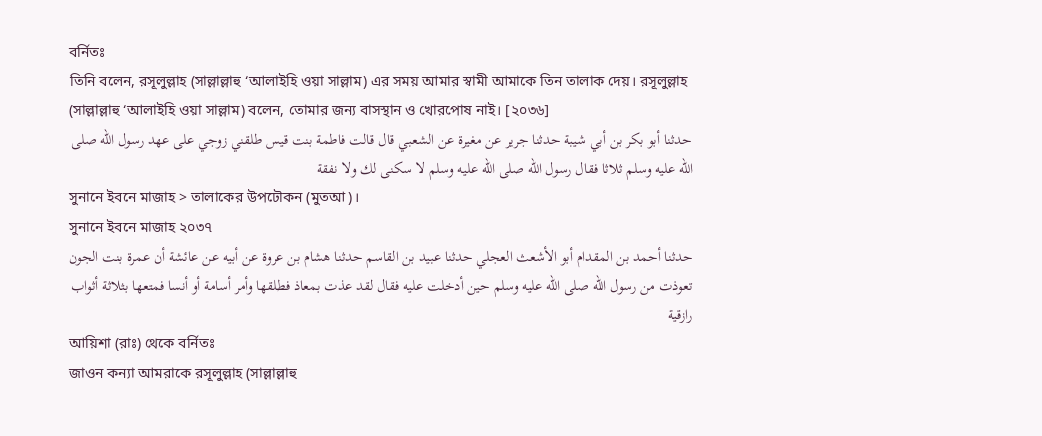বর্নিতঃ
তিনি বলেন, রসূলুল্লাহ (সাল্লাল্লাহু ‘আলাইহি ওয়া সাল্লাম) এর সময় আমার স্বামী আমাকে তিন তালাক দেয়। রসূলুল্লাহ (সাল্লাল্লাহু ‘আলাইহি ওয়া সাল্লাম) বলেন, তোমার জন্য বাসস্থান ও খোরপোষ নাই। [২০৩৬]
حدثنا أبو بكر بن أبي شيبة حدثنا جرير عن مغيرة عن الشعبي قال قالت فاطمة بنت قيس طلقني زوجي على عهد رسول الله صلى الله عليه وسلم ثلاثا فقال رسول الله صلى الله عليه وسلم لا سكنى لك ولا نفقة
সুনানে ইবনে মাজাহ > তালাকের উপঢৌকন (মুতআ)।
সুনানে ইবনে মাজাহ ২০৩৭
حدثنا أحمد بن المقدام أبو الأشعث العجلي حدثنا عبيد بن القاسم حدثنا هشام بن عروة عن أبيه عن عائشة أن عمرة بنت الجون تعوذت من رسول الله صلى الله عليه وسلم حين أدخلت عليه فقال لقد عذت بمعاذ فطلقها وأمر أسامة أو أنسا فمتعها بثلاثة أثواب رازقية
আয়িশা (রাঃ) থেকে বর্নিতঃ
জাওন কন্যা আমরাকে রসূলুল্লাহ (সাল্লাল্লাহু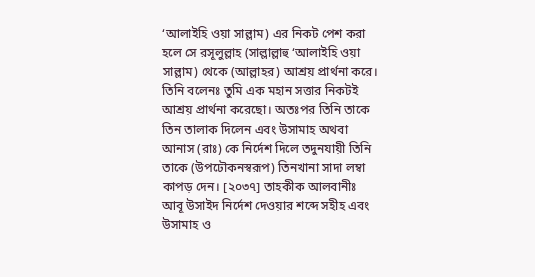‘আলাইহি ওয়া সাল্লাম) এর নিকট পেশ করা হলে সে রসূলুল্লাহ (সাল্লাল্লাহু ‘আলাইহি ওয়া সাল্লাম) থেকে (আল্লাহর) আশ্রয় প্রার্থনা করে। তিনি বলেনঃ তুমি এক মহান সত্তার নিকটই আশ্রয় প্রার্থনা করেছো। অতঃপর তিনি তাকে তিন তালাক দিলেন এবং উসামাহ অথবা আনাস (রাঃ) কে নির্দেশ দিলে তদুনযায়ী তিনি তাকে (উপঢৌকনস্বরূপ) তিনখানা সাদা লম্বা কাপড় দেন। [২০৩৭] তাহকীক আলবানীঃ আবূ উসাইদ নির্দেশ দেওয়ার শব্দে সহীহ এবং উসামাহ ও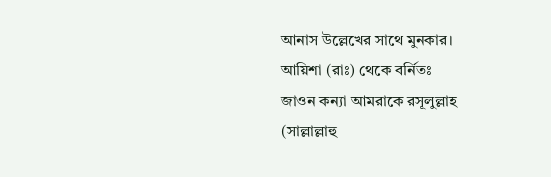আনাস উল্লেখের সাথে মুনকার।
আয়িশা (রাঃ) থেকে বর্নিতঃ
জাওন কন্যা আমরাকে রসূলুল্লাহ (সাল্লাল্লাহু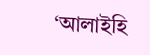‘আলাইহি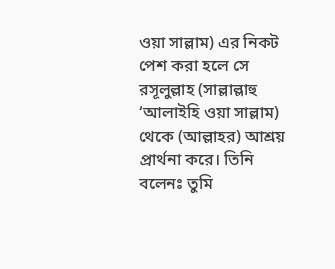ওয়া সাল্লাম) এর নিকট পেশ করা হলে সে রসূলুল্লাহ (সাল্লাল্লাহু ‘আলাইহি ওয়া সাল্লাম) থেকে (আল্লাহর) আশ্রয় প্রার্থনা করে। তিনি বলেনঃ তুমি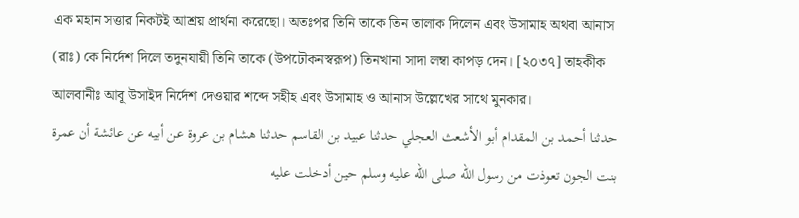এক মহান সত্তার নিকটই আশ্রয় প্রার্থনা করেছো। অতঃপর তিনি তাকে তিন তালাক দিলেন এবং উসামাহ অথবা আনাস (রাঃ) কে নির্দেশ দিলে তদুনযায়ী তিনি তাকে (উপঢৌকনস্বরূপ) তিনখানা সাদা লম্বা কাপড় দেন। [২০৩৭] তাহকীক আলবানীঃ আবূ উসাইদ নির্দেশ দেওয়ার শব্দে সহীহ এবং উসামাহ ও আনাস উল্লেখের সাথে মুনকার।
حدثنا أحمد بن المقدام أبو الأشعث العجلي حدثنا عبيد بن القاسم حدثنا هشام بن عروة عن أبيه عن عائشة أن عمرة بنت الجون تعوذت من رسول الله صلى الله عليه وسلم حين أدخلت عليه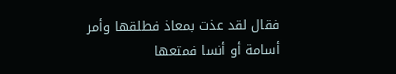فقال لقد عذت بمعاذ فطلقها وأمر أسامة أو أنسا فمتعها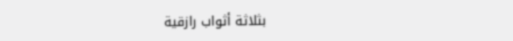بثلاثة أثواب رازقية